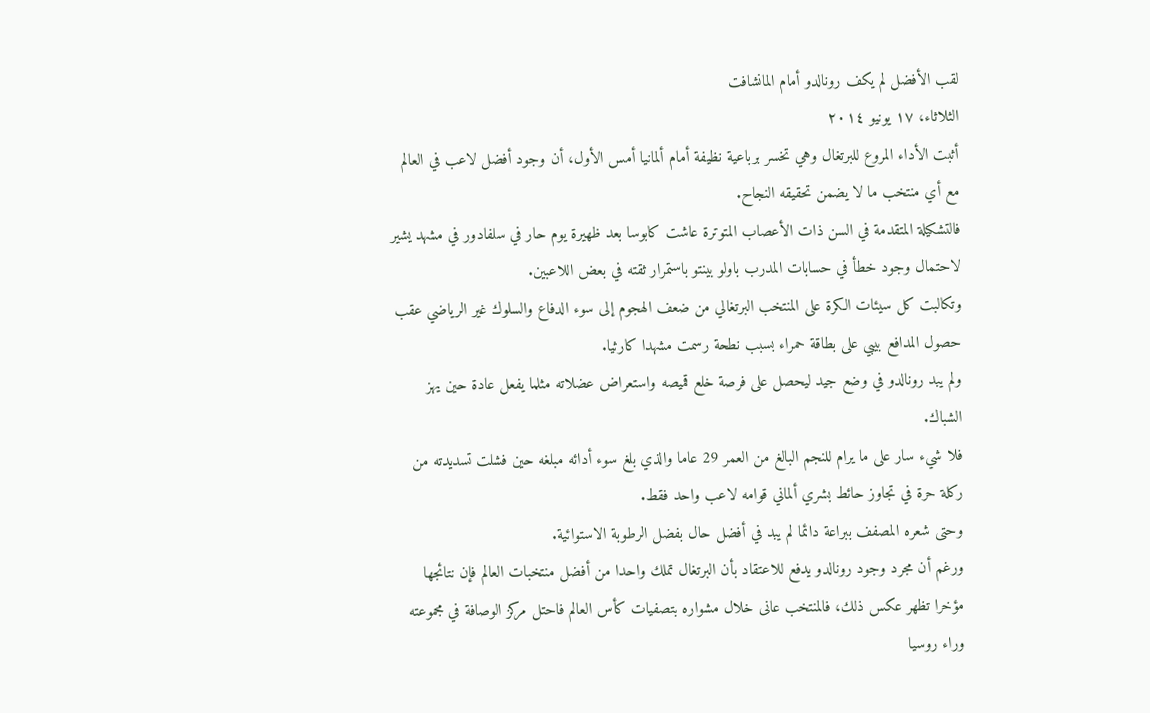لقب الأفضل لم يكف رونالدو أمام المانشافت
الثلاثاء، ١٧ يونيو ٢٠١٤
أثبت الأداء المروع للبرتغال وهي تخسر برباعية نظيفة أمام ألمانيا أمس الأول، أن وجود أفضل لاعب في العالم مع أي منتخب ما لا يضمن تحقيقه النجاح.
فالتشكيلة المتقدمة في السن ذات الأعصاب المتوترة عاشت كابوسا بعد ظهيرة يوم حار في سلفادور في مشهد يشير لاحتمال وجود خطأ في حسابات المدرب باولو بينتو باستمرار ثقته في بعض اللاعبين.
وتكالبت كل سيئات الكرة على المنتخب البرتغالي من ضعف الهجوم إلى سوء الدفاع والسلوك غير الرياضي عقب حصول المدافع بيبي على بطاقة حمراء بسبب نطحة رسمت مشهدا كارثيا.
ولم يبد رونالدو في وضع جيد ليحصل على فرصة خلع قميصه واستعراض عضلاته مثلما يفعل عادة حين يهز الشباك.
فلا شيء سار على ما يرام للنجم البالغ من العمر 29 عاما والذي بلغ سوء أدائه مبلغه حين فشلت تسديدته من ركلة حرة في تجاوز حائط بشري ألماني قوامه لاعب واحد فقط.
وحتى شعره المصفف ببراعة دائما لم يبد في أفضل حال بفضل الرطوبة الاستوائية.
ورغم أن مجرد وجود رونالدو يدفع للاعتقاد بأن البرتغال تملك واحدا من أفضل منتخبات العالم فإن نتائجها مؤخرا تظهر عكس ذلك، فالمنتخب عانى خلال مشواره بتصفيات كأس العالم فاحتل مركز الوصافة في مجموعته وراء روسيا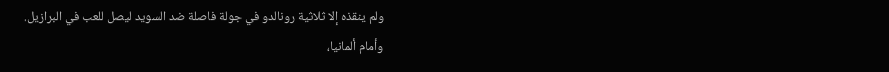ولم ينقذه إلا ثلاثية رونالدو في جولة فاصلة ضد السويد ليصل للعب في البرازيل.
وأمام ألمانيا،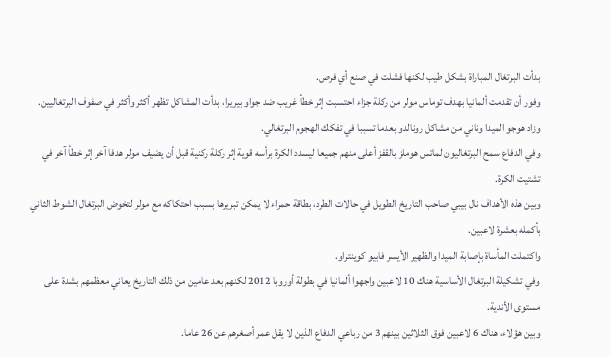بدأت البرتغال المباراة بشكل طيب لكنها فشلت في صنع أي فرص.
وفور أن تقدمت ألمانيا بهدف توماس مولر من ركلة جزاء احتسبت إثر خطأ غريب ضد جواو بيريرا، بدأت المشاكل تظهر أكثر وأكثر في صفوف البرتغاليين.
وزاد هوجو الميدا وناني من مشاكل رونالدو بعدما تسببا في تفكك الهجوم البرتغالي.
وفي الدفاع سمح البرتغاليون لماتس هوملز بالقفز أعلى منهم جميعا ليسدد الكرة برأسه قوية إثر ركلة ركنية قبل أن يضيف مولر هدفا آخر إثر خطأ آخر في تشتيت الكرة.
وبين هذه الأهداف نال بيبي صاحب التاريخ الطويل في حالات الطرد، بطاقة حمراء لا يمكن تبريرها بسبب احتكاكه مع مولر لتخوض البرتغال الشوط الثاني بأكمله بعشرة لاعبين.
واكتملت المأساة بإصابة الميدا والظهير الأيسر فابيو كوينتراو.
وفي تشكيلة البرتغال الأساسية هناك 10 لاعبين واجهوا ألمانيا في بطولة أوروبا 2012 لكنهم بعد عامين من ذلك التاريخ يعاني معظمهم بشدة على مستوى الأندية.
وبين هؤلاء، هناك 6 لاعبين فوق الثلاثين بينهم 3 من رباعي الدفاع الذين لا يقل عمر أصغرهم عن 26 عاما.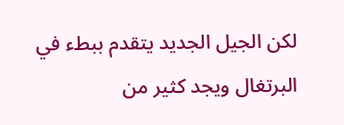لكن الجيل الجديد يتقدم ببطء في البرتغال ويجد كثير من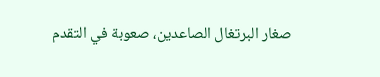صغار البرتغال الصاعدين، صعوبة في التقدم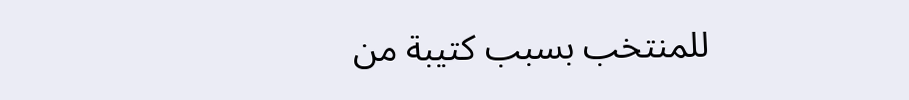للمنتخب بسبب كتيبة من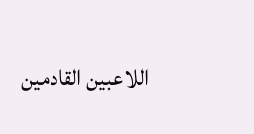اللاعبين القادمين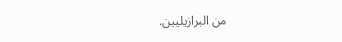من البرازيليين.